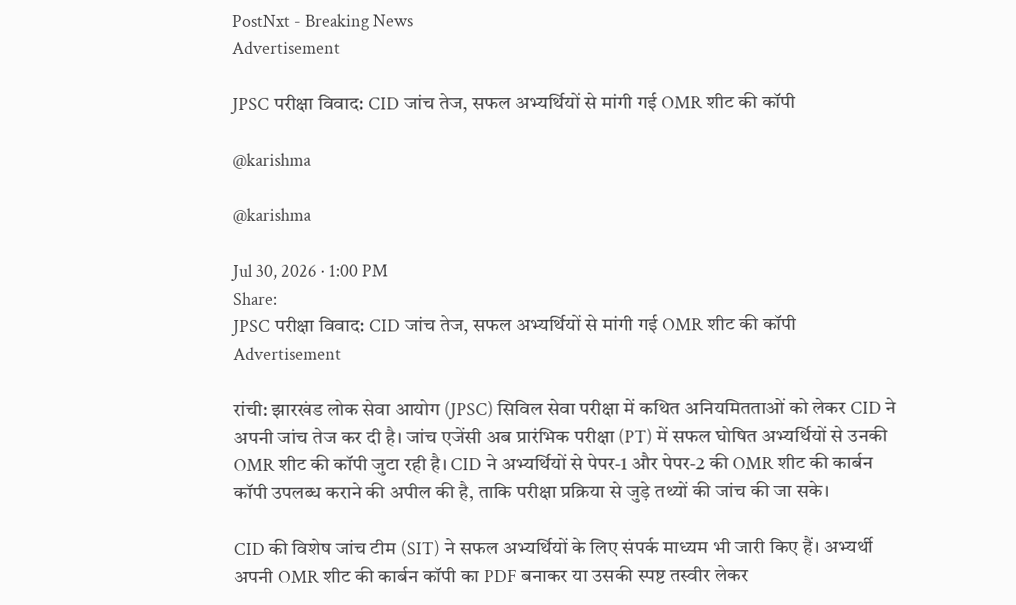PostNxt - Breaking News
Advertisement

JPSC परीक्षा विवाद: CID जांच तेज, सफल अभ्यर्थियों से मांगी गई OMR शीट की कॉपी

@karishma

@karishma

Jul 30, 2026 · 1:00 PM
Share:
JPSC परीक्षा विवाद: CID जांच तेज, सफल अभ्यर्थियों से मांगी गई OMR शीट की कॉपी
Advertisement

रांची: झारखंड लोक सेवा आयोग (JPSC) सिविल सेवा परीक्षा में कथित अनियमितताओं को लेकर CID ने अपनी जांच तेज कर दी है। जांच एजेंसी अब प्रारंभिक परीक्षा (PT) में सफल घोषित अभ्यर्थियों से उनकी OMR शीट की कॉपी जुटा रही है। CID ने अभ्यर्थियों से पेपर-1 और पेपर-2 की OMR शीट की कार्बन कॉपी उपलब्ध कराने की अपील की है, ताकि परीक्षा प्रक्रिया से जुड़े तथ्यों की जांच की जा सके।

CID की विशेष जांच टीम (SIT) ने सफल अभ्यर्थियों के लिए संपर्क माध्यम भी जारी किए हैं। अभ्यर्थी अपनी OMR शीट की कार्बन कॉपी का PDF बनाकर या उसकी स्पष्ट तस्वीर लेकर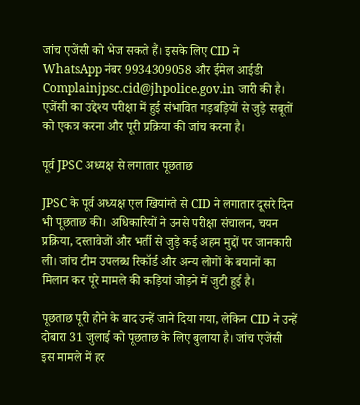जांच एजेंसी को भेज सकते हैं। इसके लिए CID ने WhatsApp नंबर 9934309058 और ईमेल आईडी Complainjpsc.cid@jhpolice.gov.in जारी की है। एजेंसी का उद्देश्य परीक्षा में हुई संभावित गड़बड़ियों से जुड़े सबूतों को एकत्र करना और पूरी प्रक्रिया की जांच करना है।

पूर्व JPSC अध्यक्ष से लगातार पूछताछ

JPSC के पूर्व अध्यक्ष एल खियांग्ते से CID ने लगातार दूसरे दिन भी पूछताछ की। अधिकारियों ने उनसे परीक्षा संचालन, चयन प्रक्रिया, दस्तावेजों और भर्ती से जुड़े कई अहम मुद्दों पर जानकारी ली। जांच टीम उपलब्ध रिकॉर्ड और अन्य लोगों के बयानों का मिलान कर पूरे मामले की कड़ियां जोड़ने में जुटी हुई है।

पूछताछ पूरी होने के बाद उन्हें जाने दिया गया, लेकिन CID ने उन्हें दोबारा 31 जुलाई को पूछताछ के लिए बुलाया है। जांच एजेंसी इस मामले में हर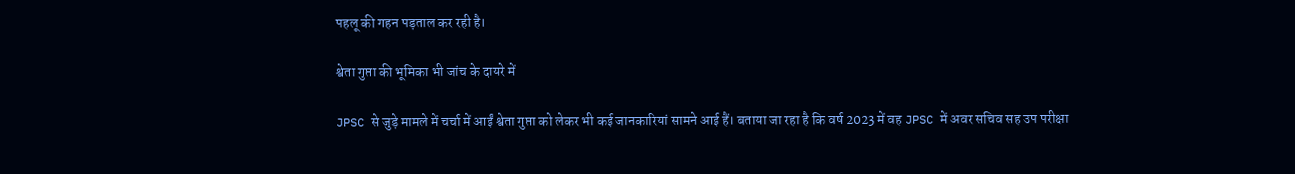पहलू की गहन पड़ताल कर रही है।

श्वेता गुप्ता की भूमिका भी जांच के दायरे में

JPSC से जुड़े मामले में चर्चा में आईं श्वेता गुप्ता को लेकर भी कई जानकारियां सामने आई हैं। बताया जा रहा है कि वर्ष 2023 में वह JPSC में अवर सचिव सह उप परीक्षा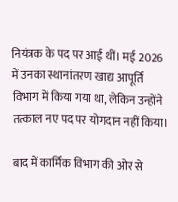नियंत्रक के पद पर आई थीं। मई 2026 में उनका स्थानांतरण खाद्य आपूर्ति विभाग में किया गया था, लेकिन उन्होंने तत्काल नए पद पर योगदान नहीं किया।

बाद में कार्मिक विभाग की ओर से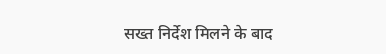सख्त निर्देश मिलने के बाद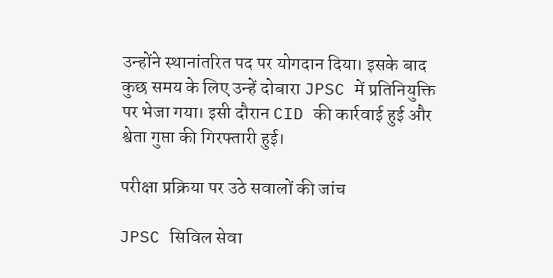उन्होंने स्थानांतरित पद पर योगदान दिया। इसके बाद कुछ समय के लिए उन्हें दोबारा JPSC में प्रतिनियुक्ति पर भेजा गया। इसी दौरान CID की कार्रवाई हुई और श्वेता गुप्ता की गिरफ्तारी हुई।

परीक्षा प्रक्रिया पर उठे सवालों की जांच

JPSC सिविल सेवा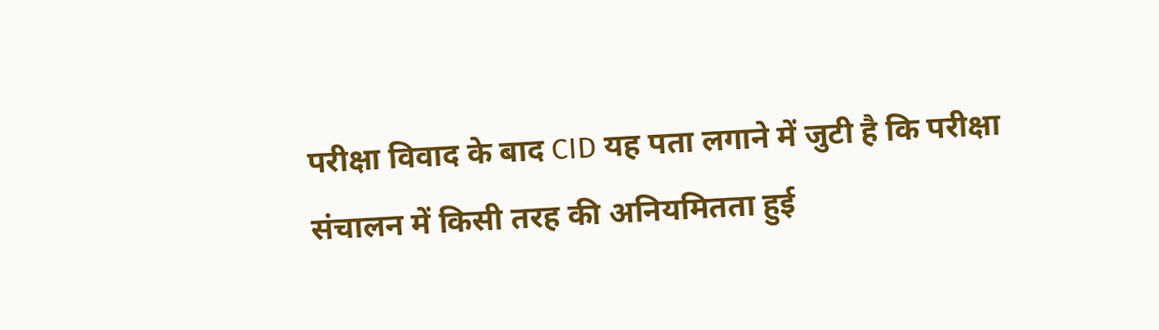परीक्षा विवाद के बाद CID यह पता लगाने में जुटी है कि परीक्षा संचालन में किसी तरह की अनियमितता हुई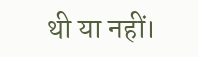थी या नहीं।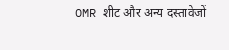OMR शीट और अन्य दस्तावेजों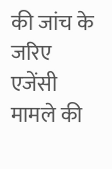की जांच के जरिए एजेंसी मामले की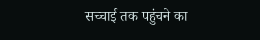सच्चाई तक पहुंचने का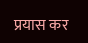प्रयास कर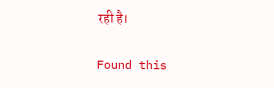रही है।

Found this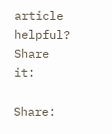article helpful? Share it:

Share: